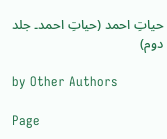حیاتِ احمد (حیاتِ احمد۔ جلد دوم)

by Other Authors

Page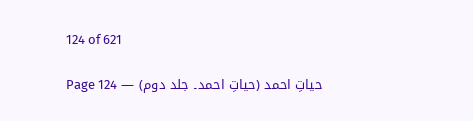124 of 621

حیاتِ احمد (حیاتِ احمد۔ جلد دوم) — Page 124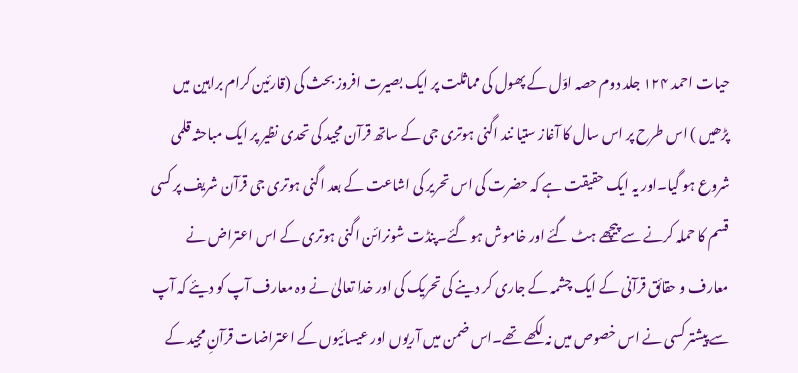حیات احمد ۱۲۴ جلد دوم حصہ اوّل کے پھول کی مماثلت پر ایک بصیرت افروز بحث کی (قارئین کرام براہین میں پڑھیں ) اس طرح پر اس سال کا آغاز ستیا نند اگنی ہوتری جی کے ساتھ قرآن مجید کی تحدی نظیر پر ایک مباحثہ قلمی شروع ہو گیا۔اور یہ ایک حقیقت ہے کہ حضرت کی اس تحریر کی اشاعت کے بعد اگنی ہوتری جی قرآن شریف پر کسی قسم کا حملہ کرنے سے پیچھے ہٹ گئے اور خاموش ہو گئے۔پنڈت شونرائن اگنی ہوتری کے اس اعتراض نے معارف و حقائق قرآنی کے ایک چشمہ کے جاری کر دینے کی تحریک کی اور خدا تعالیٰ نے وہ معارف آپ کو دیئے کہ آپ سے پیشتر کسی نے اس خصوص میں نہ لکھے تھے۔اس ضمن میں آریوں اور عیسائیوں کے اعتراضات قرآنِ مجید کے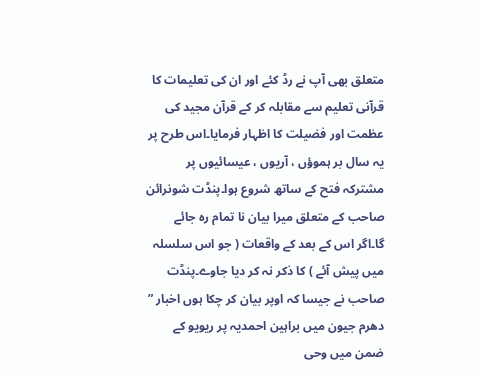متعلق بھی آپ نے رڈ کئے اور ان کی تعلیمات کا قرآنی تعلیم سے مقابلہ کر کے قرآن مجید کی عظمت اور فضیلت کا اظہار فرمایا۔اس طرح پر یہ سال بر ہموؤں ، آریوں ، عیسائیوں پر مشترکہ فتح کے ساتھ شروع ہوا۔پنڈت شونرائن صاحب کے متعلق میرا بیان نا تمام رہ جائے گا۔اگر اس کے بعد کے واقعات ( جو اس سلسلہ میں پیش آئے ) کا ذکر نہ کر دیا جاوے۔پنڈت صاحب نے جیسا کہ اوپر بیان کر چکا ہوں اخبار ” دھرم جیون میں براہین احمدیہ پر ریویو کے ضمن میں وحی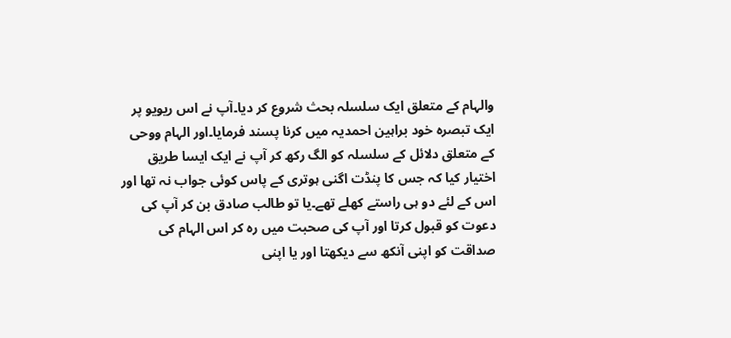والہام کے متعلق ایک سلسلہ بحث شروع کر دیا۔آپ نے اس ریویو پر ایک تبصرہ خود براہین احمدیہ میں کرنا پسند فرمایا۔اور الہام ووحی کے متعلق دلائل کے سلسلہ کو الگ رکھ کر آپ نے ایک ایسا طریق اختیار کیا کہ جس کا پنڈت اگنی ہوتری کے پاس کوئی جواب نہ تھا اور اس کے لئے دو ہی راستے کھلے تھے۔یا تو طالب صادق بن کر آپ کی دعوت کو قبول کرتا اور آپ کی صحبت میں رہ کر اس الہام کی صداقت کو اپنی آنکھ سے دیکھتا اور یا اپنی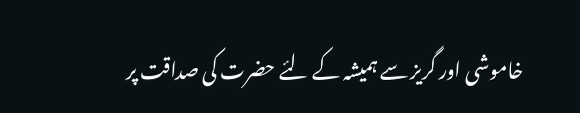خاموشی اور گریز سے ہمیشہ کے لئے حضرت کی صداقت پر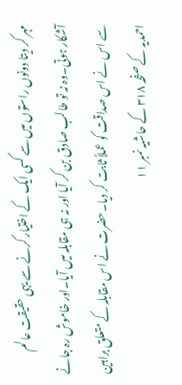مہر کر دیتا دونوں راستوں میں سے کسی ایک کے اختیار کرنے سے یہی حقیقت عالم آشکار ہوتی۔وہ نہ تو طالب صادق بن کر آیا اور نہ ہی مقابلہ میں آیا۔اور خاموش رہ جانے سے اس نے اس صداقت کو عملاً ثابت کر دیا۔حضرت نے اس مقابلہ کے متعلق براہین احمدیہ کے صفحہ ۳۱۸ کے حاشیہ نمبر ۱۱